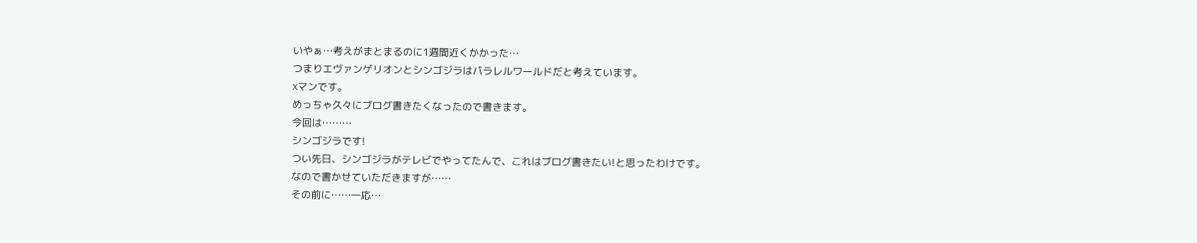いやぁ…考えがまとまるのに1週間近くかかった…
つまりエヴァンゲリオンとシンゴジラはパラレルワールドだと考えています。
Xマンです。
めっちゃ久々にブログ書きたくなったので書きます。
今回は………
シンゴジラです!
つい先日、シンゴジラがテレビでやってたんで、これはブログ書きたい!と思ったわけです。
なので書かせていただきますが……
その前に……一応…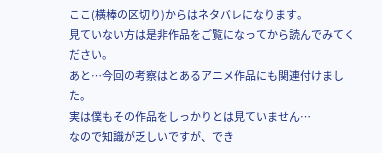ここ(横棒の区切り)からはネタバレになります。
見ていない方は是非作品をご覧になってから読んでみてください。
あと…今回の考察はとあるアニメ作品にも関連付けました。
実は僕もその作品をしっかりとは見ていません…
なので知識が乏しいですが、でき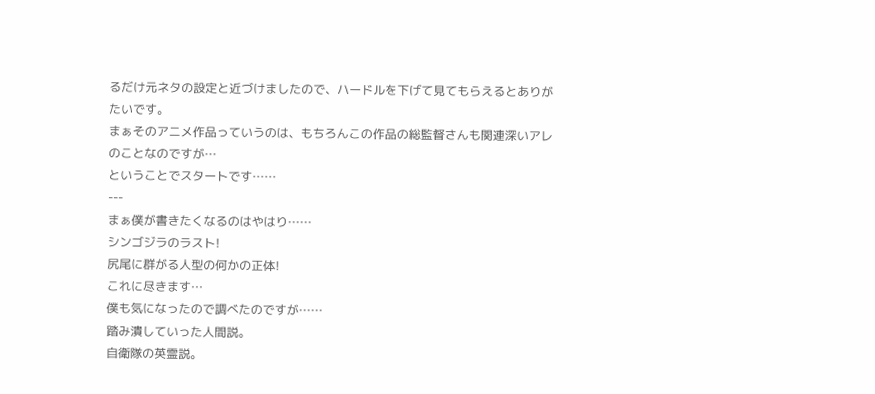るだけ元ネタの設定と近づけましたので、ハードルを下げて見てもらえるとありがたいです。
まぁそのアニメ作品っていうのは、もちろんこの作品の総監督さんも関連深いアレのことなのですが…
ということでスタートです……
---
まぁ僕が書きたくなるのはやはり……
シンゴジラのラスト!
尻尾に群がる人型の何かの正体!
これに尽きます…
僕も気になったので調べたのですが……
踏み潰していった人間説。
自衛隊の英霊説。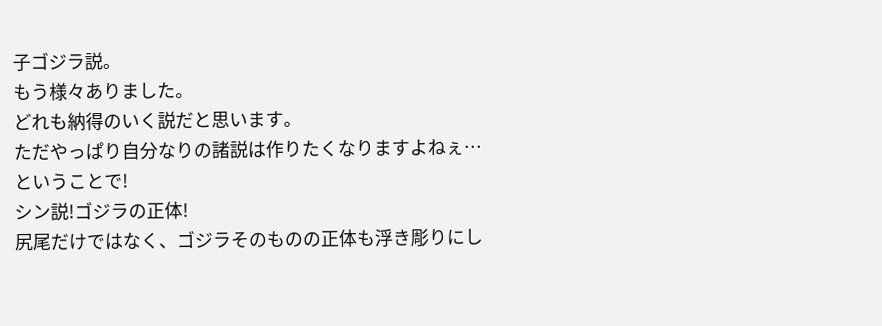子ゴジラ説。
もう様々ありました。
どれも納得のいく説だと思います。
ただやっぱり自分なりの諸説は作りたくなりますよねぇ…
ということで!
シン説!ゴジラの正体!
尻尾だけではなく、ゴジラそのものの正体も浮き彫りにし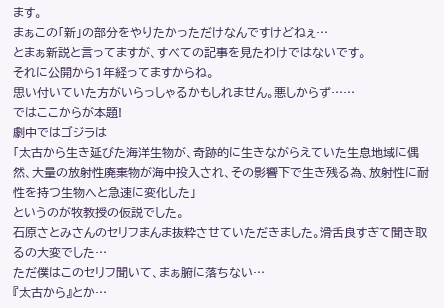ます。
まぁこの「新」の部分をやりたかっただけなんですけどねぇ…
とまぁ新説と言ってますが、すべての記事を見たわけではないです。
それに公開から1年経ってますからね。
思い付いていた方がいらっしゃるかもしれません。悪しからず……
ではここからが本題!
劇中ではゴジラは
「太古から生き延びた海洋生物が、奇跡的に生きながらえていた生息地域に偶然、大量の放射性廃棄物が海中投入され、その影響下で生き残る為、放射性に耐性を持つ生物へと急速に変化した」
というのが牧教授の仮説でした。
石原さとみさんのセリフまんま抜粋させていただきました。滑舌良すぎて聞き取るの大変でした…
ただ僕はこのセリフ聞いて、まぁ腑に落ちない…
『太古から』とか…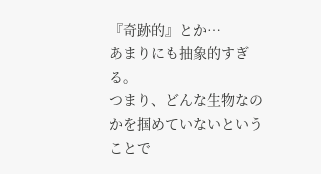『奇跡的』とか…
あまりにも抽象的すぎる。
つまり、どんな生物なのかを掴めていないということで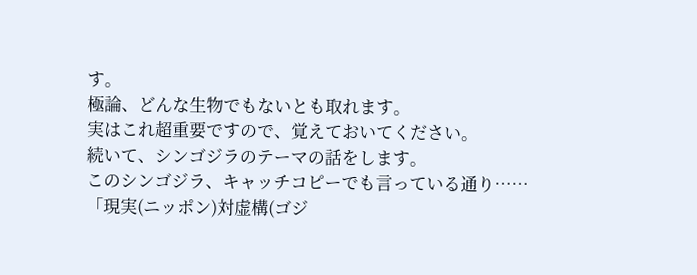す。
極論、どんな生物でもないとも取れます。
実はこれ超重要ですので、覚えておいてください。
続いて、シンゴジラのテーマの話をします。
このシンゴジラ、キャッチコピーでも言っている通り……
「現実(ニッポン)対虚構(ゴジ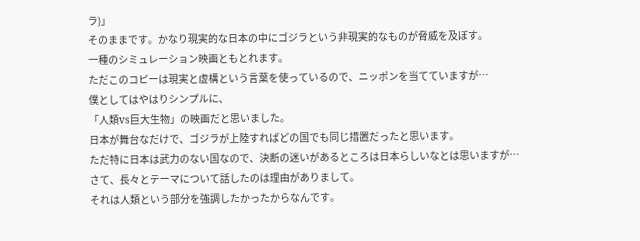ラ)」
そのままです。かなり現実的な日本の中にゴジラという非現実的なものが脅威を及ぼす。
一種のシミュレーション映画ともとれます。
ただこのコピーは現実と虚構という言葉を使っているので、ニッポンを当てていますが…
僕としてはやはりシンプルに、
「人類vs巨大生物」の映画だと思いました。
日本が舞台なだけで、ゴジラが上陸すればどの国でも同じ措置だったと思います。
ただ特に日本は武力のない国なので、決断の迷いがあるところは日本らしいなとは思いますが…
さて、長々とテーマについて話したのは理由がありまして。
それは人類という部分を強調したかったからなんです。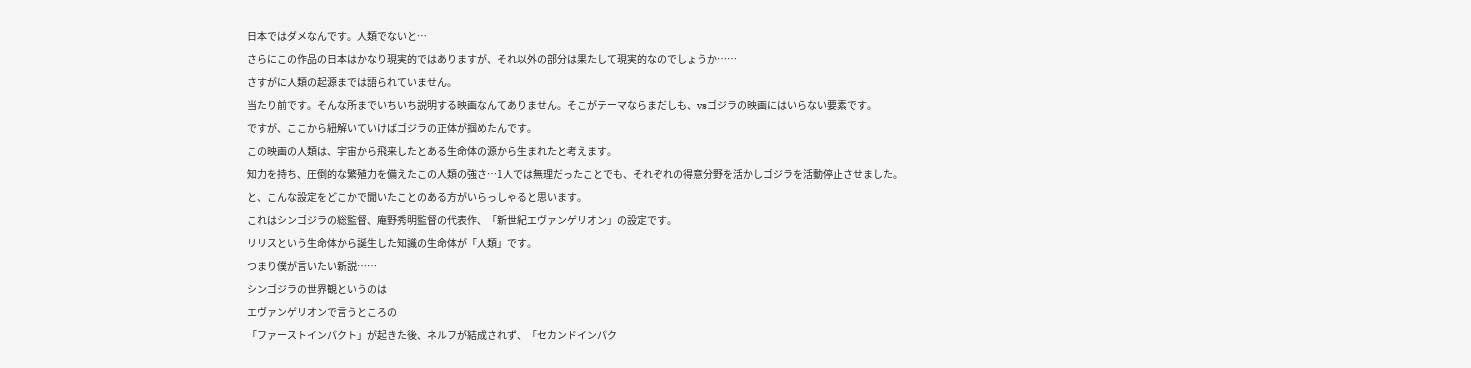日本ではダメなんです。人類でないと…
さらにこの作品の日本はかなり現実的ではありますが、それ以外の部分は果たして現実的なのでしょうか……
さすがに人類の起源までは語られていません。
当たり前です。そんな所までいちいち説明する映画なんてありません。そこがテーマならまだしも、vsゴジラの映画にはいらない要素です。
ですが、ここから紐解いていけばゴジラの正体が掴めたんです。
この映画の人類は、宇宙から飛来したとある生命体の源から生まれたと考えます。
知力を持ち、圧倒的な繁殖力を備えたこの人類の強さ…1人では無理だったことでも、それぞれの得意分野を活かしゴジラを活動停止させました。
と、こんな設定をどこかで聞いたことのある方がいらっしゃると思います。
これはシンゴジラの総監督、庵野秀明監督の代表作、「新世紀エヴァンゲリオン」の設定です。
リリスという生命体から誕生した知識の生命体が「人類」です。
つまり僕が言いたい新説……
シンゴジラの世界観というのは
エヴァンゲリオンで言うところの
「ファーストインパクト」が起きた後、ネルフが結成されず、「セカンドインパク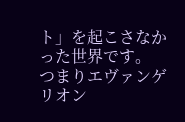ト」を起こさなかった世界です。
つまりエヴァンゲリオン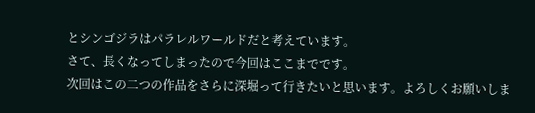とシンゴジラはパラレルワールドだと考えています。
さて、長くなってしまったので今回はここまでです。
次回はこの二つの作品をさらに深堀って行きたいと思います。よろしくお願いしま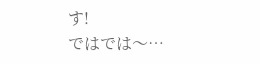す!
ではでは〜…